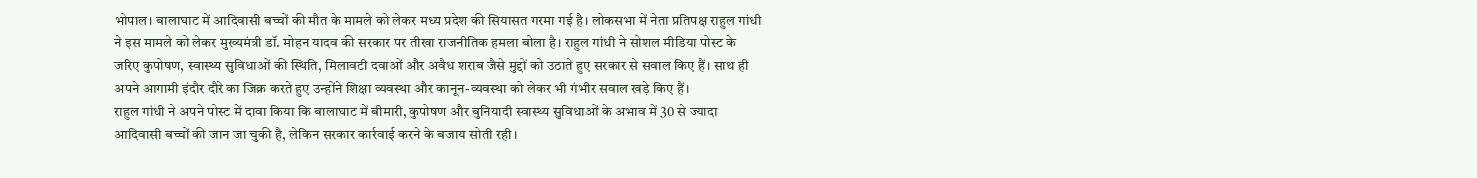भोपाल। बालाघाट में आदिवासी बच्चों की मौत के मामले को लेकर मध्य प्रदेश की सियासत गरमा गई है। लोकसभा में नेता प्रतिपक्ष राहुल गांधी ने इस मामले को लेकर मुख्यमंत्री डॉ. मोहन यादव की सरकार पर तीखा राजनीतिक हमला बोला है। राहुल गांधी ने सोशल मीडिया पोस्ट के जरिए कुपोषण, स्वास्थ्य सुविधाओं की स्थिति, मिलावटी दवाओं और अवैध शराब जैसे मुद्दों को उठाते हुए सरकार से सवाल किए हैं। साथ ही अपने आगामी इंदौर दौरे का जिक्र करते हुए उन्होंने शिक्षा व्यवस्था और कानून-व्यवस्था को लेकर भी गंभीर सवाल खड़े किए हैं।
राहुल गांधी ने अपने पोस्ट में दावा किया कि बालाघाट में बीमारी, कुपोषण और बुनियादी स्वास्थ्य सुविधाओं के अभाव में 30 से ज्यादा आदिवासी बच्चों की जान जा चुकी है, लेकिन सरकार कार्रवाई करने के बजाय सोती रही।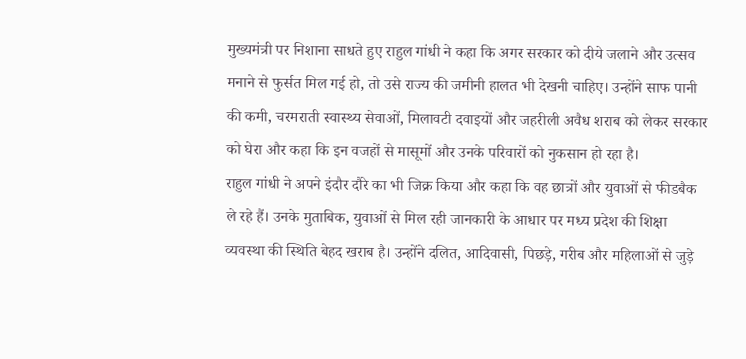मुख्यमंत्री पर निशाना साधते हुए राहुल गांधी ने कहा कि अगर सरकार को दीये जलाने और उत्सव मनाने से फुर्सत मिल गई हो, तो उसे राज्य की जमीनी हालत भी देखनी चाहिए। उन्होंने साफ पानी की कमी, चरमराती स्वास्थ्य सेवाओं, मिलावटी दवाइयों और जहरीली अवैध शराब को लेकर सरकार को घेरा और कहा कि इन वजहों से मासूमों और उनके परिवारों को नुकसान हो रहा है।
राहुल गांधी ने अपने इंदौर दौरे का भी जिक्र किया और कहा कि वह छात्रों और युवाओं से फीडबैक ले रहे हैं। उनके मुताबिक, युवाओं से मिल रही जानकारी के आधार पर मध्य प्रदेश की शिक्षा व्यवस्था की स्थिति बेहद खराब है। उन्होंने दलित, आदिवासी, पिछड़े, गरीब और महिलाओं से जुड़े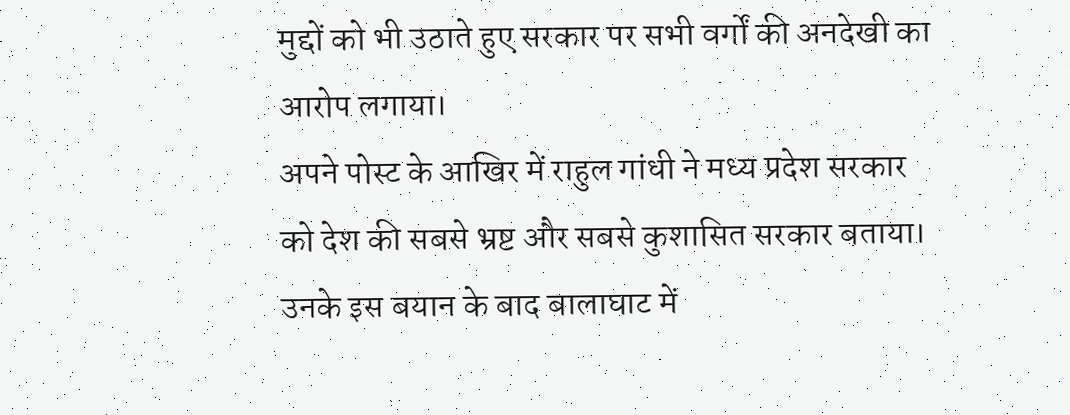मुद्दों को भी उठाते हुए सरकार पर सभी वर्गों की अनदेखी का आरोप लगाया।
अपने पोस्ट के आखिर में राहुल गांधी ने मध्य प्रदेश सरकार को देश की सबसे भ्रष्ट और सबसे कुशासित सरकार बताया। उनके इस बयान के बाद बालाघाट में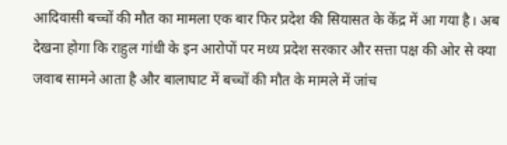आदिवासी बच्चों की मौत का मामला एक बार फिर प्रदेश की सियासत के केंद्र में आ गया है। अब देखना होगा कि राहुल गांधी के इन आरोपों पर मध्य प्रदेश सरकार और सत्ता पक्ष की ओर से क्या जवाब सामने आता है और बालाघाट में बच्चों की मौत के मामले में जांच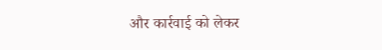और कार्रवाई को लेकर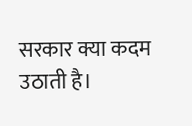सरकार क्या कदम उठाती है।